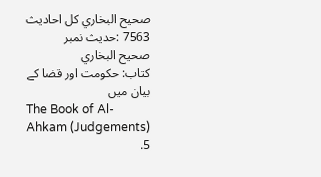صحيح البخاري کل احادیث 7563 :حدیث نمبر
صحيح البخاري
کتاب: حکومت اور قضا کے بیان میں
The Book of Al-Ahkam (Judgements)
5.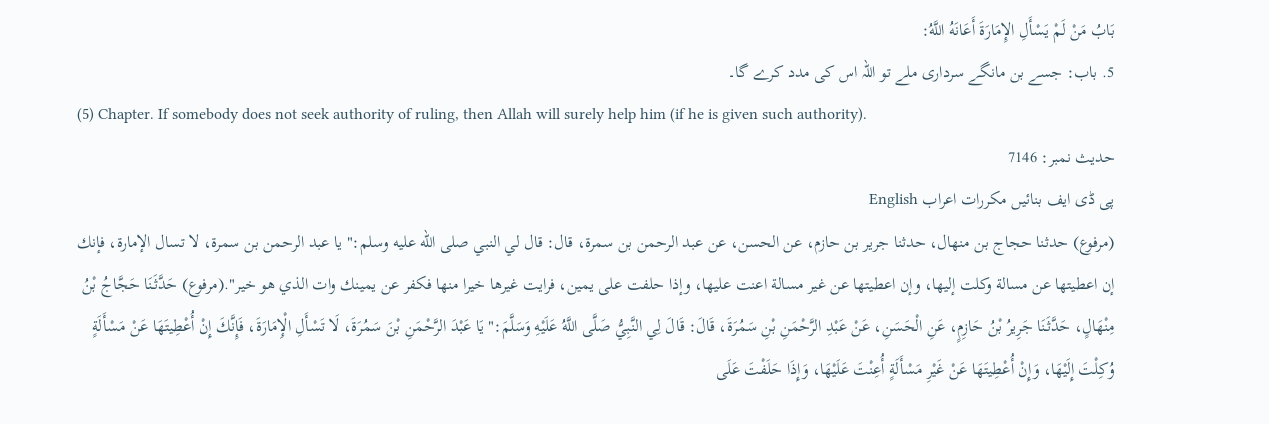بَابُ مَنْ لَمْ يَسْأَلِ الإِمَارَةَ أَعَانَهُ اللَّهُ:
5. باب: جسے بن مانگے سرداری ملے تو اللہ اس کی مدد کرے گا۔
(5) Chapter. If somebody does not seek authority of ruling, then Allah will surely help him (if he is given such authority).
حدیث نمبر: 7146
پی ڈی ایف بنائیں مکررات اعراب English
(مرفوع) حدثنا حجاج بن منهال، حدثنا جرير بن حازم، عن الحسن، عن عبد الرحمن بن سمرة، قال: قال لي النبي صلى الله عليه وسلم:" يا عبد الرحمن بن سمرة، لا تسال الإمارة، فإنك إن اعطيتها عن مسالة وكلت إليها، وإن اعطيتها عن غير مسالة اعنت عليها، وإذا حلفت على يمين، فرايت غيرها خيرا منها فكفر عن يمينك وات الذي هو خير".(مرفوع) حَدَّثَنَا حَجَّاجُ بْنُ مِنْهَالٍ، حَدَّثَنَا جَرِيرُ بْنُ حَازِمٍ، عَنِ الْحَسَنِ، عَنْ عَبْدِ الرَّحْمَنِ بْنِ سَمُرَةَ، قَالَ: قَالَ لِي النَّبِيُّ صَلَّى اللَّهُ عَلَيْهِ وَسَلَّمَ:" يَا عَبْدَ الرَّحْمَنِ بْنَ سَمُرَةَ، لَا تَسْأَلِ الْإِمَارَةَ، فَإِنَّكَ إِنْ أُعْطِيتَهَا عَنْ مَسْأَلَةٍ وُكِلْتَ إِلَيْهَا، وَإِنْ أُعْطِيتَهَا عَنْ غَيْرِ مَسْأَلَةٍ أُعِنْتَ عَلَيْهَا، وَإِذَا حَلَفْتَ عَلَى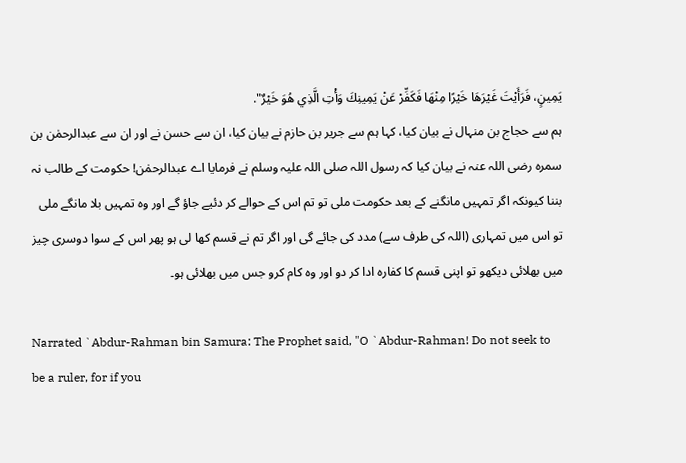يَمِينٍ، فَرَأَيْتَ غَيْرَهَا خَيْرًا مِنْهَا فَكَفِّرْ عَنْ يَمِينِكَ وَأْتِ الَّذِي هُوَ خَيْرٌ".
ہم سے حجاج بن منہال نے بیان کیا، کہا ہم سے جریر بن حازم نے بیان کیا، ان سے حسن نے اور ان سے عبدالرحمٰن بن سمرہ رضی اللہ عنہ نے بیان کیا کہ رسول اللہ صلی اللہ علیہ وسلم نے فرمایا اے عبدالرحمٰن! حکومت کے طالب نہ بننا کیونکہ اگر تمہیں مانگنے کے بعد حکومت ملی تو تم اس کے حوالے کر دئیے جاؤ گے اور وہ تمہیں بلا مانگے ملی تو اس میں تمہاری (اللہ کی طرف سے) مدد کی جائے گی اور اگر تم نے قسم کھا لی ہو پھر اس کے سوا دوسری چیز میں بھلائی دیکھو تو اپنی قسم کا کفارہ ادا کر دو اور وہ کام کرو جس میں بھلائی ہو۔

Narrated `Abdur-Rahman bin Samura: The Prophet said, "O `Abdur-Rahman! Do not seek to be a ruler, for if you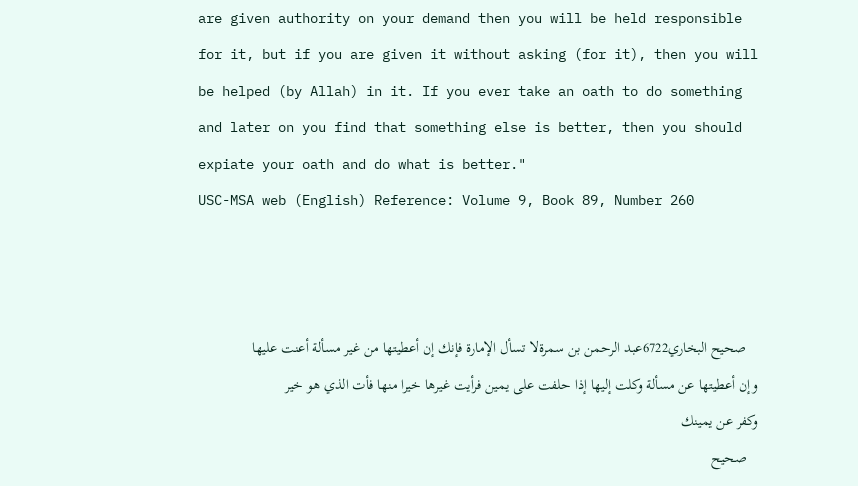are given authority on your demand then you will be held responsible for it, but if you are given it without asking (for it), then you will be helped (by Allah) in it. If you ever take an oath to do something and later on you find that something else is better, then you should expiate your oath and do what is better."
USC-MSA web (English) Reference: Volume 9, Book 89, Number 260



   صحيح البخاري6722عبد الرحمن بن سمرةلا تسأل الإمارة فإنك إن أعطيتها من غير مسألة أعنت عليها وإن أعطيتها عن مسألة وكلت إليها إذا حلفت على يمين فرأيت غيرها خيرا منها فأت الذي هو خير وكفر عن يمينك
   صحيح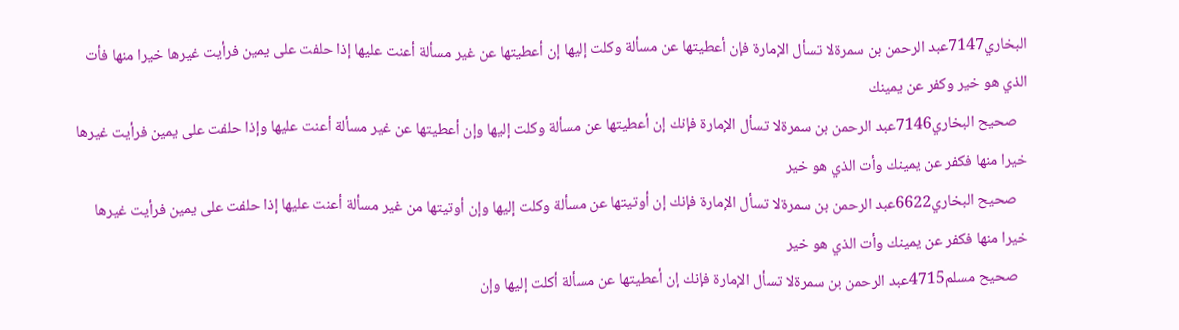البخاري7147عبد الرحمن بن سمرةلا تسأل الإمارة فإن أعطيتها عن مسألة وكلت إليها إن أعطيتها عن غير مسألة أعنت عليها إذا حلفت على يمين فرأيت غيرها خيرا منها فأت الذي هو خير وكفر عن يمينك
   صحيح البخاري7146عبد الرحمن بن سمرةلا تسأل الإمارة فإنك إن أعطيتها عن مسألة وكلت إليها وإن أعطيتها عن غير مسألة أعنت عليها وإذا حلفت على يمين فرأيت غيرها خيرا منها فكفر عن يمينك وأت الذي هو خير
   صحيح البخاري6622عبد الرحمن بن سمرةلا تسأل الإمارة فإنك إن أوتيتها عن مسألة وكلت إليها وإن أوتيتها من غير مسألة أعنت عليها إذا حلفت على يمين فرأيت غيرها خيرا منها فكفر عن يمينك وأت الذي هو خير
   صحيح مسلم4715عبد الرحمن بن سمرةلا تسأل الإمارة فإنك إن أعطيتها عن مسألة أكلت إليها وإن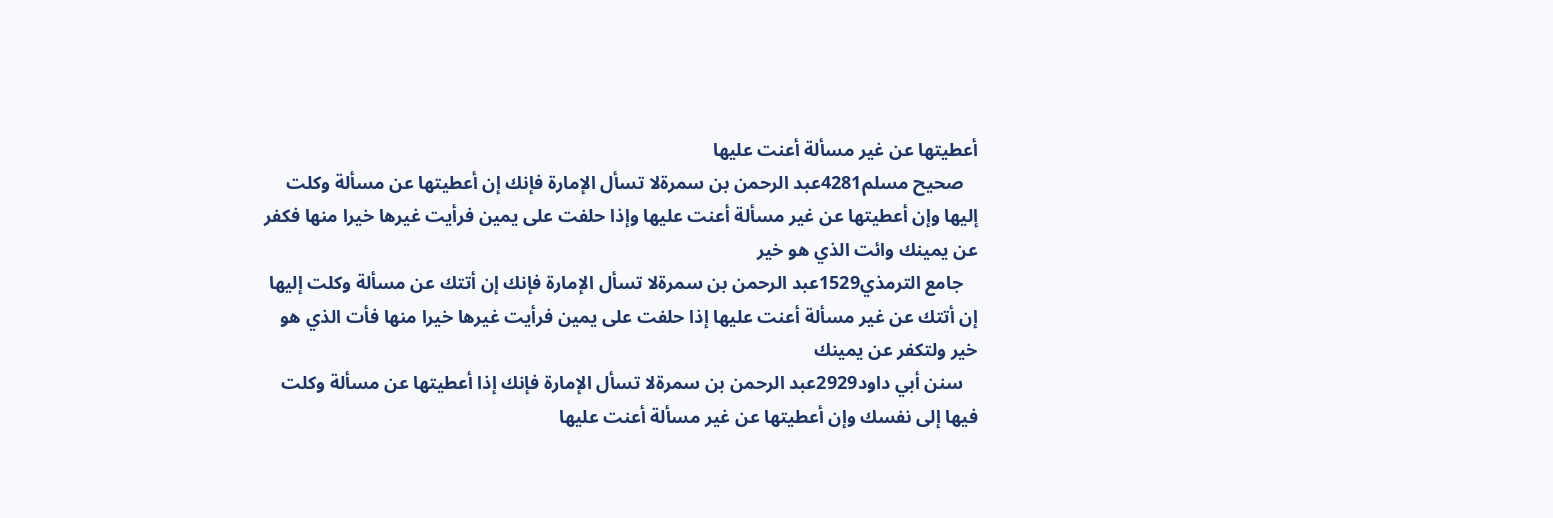أعطيتها عن غير مسألة أعنت عليها
   صحيح مسلم4281عبد الرحمن بن سمرةلا تسأل الإمارة فإنك إن أعطيتها عن مسألة وكلت إليها وإن أعطيتها عن غير مسألة أعنت عليها وإذا حلفت على يمين فرأيت غيرها خيرا منها فكفر عن يمينك وائت الذي هو خير
   جامع الترمذي1529عبد الرحمن بن سمرةلا تسأل الإمارة فإنك إن أتتك عن مسألة وكلت إليها إن أتتك عن غير مسألة أعنت عليها إذا حلفت على يمين فرأيت غيرها خيرا منها فأت الذي هو خير ولتكفر عن يمينك
   سنن أبي داود2929عبد الرحمن بن سمرةلا تسأل الإمارة فإنك إذا أعطيتها عن مسألة وكلت فيها إلى نفسك وإن أعطيتها عن غير مسألة أعنت عليها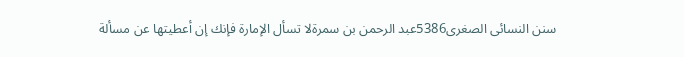سنن النسائى الصغرى5386عبد الرحمن بن سمرةلا تسأل الإمارة فإنك إن أعطيتها عن مسألة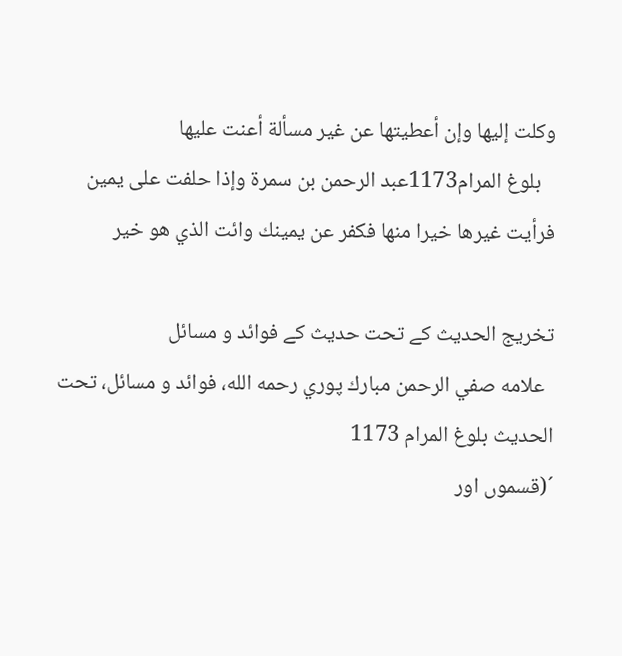وكلت إليها وإن أعطيتها عن غير مسألة أعنت عليها
   بلوغ المرام1173عبد الرحمن بن سمرة وإذا حلفت على يمين فرأيت غيرها خيرا منها فكفر عن يمينك وائت الذي هو خير

تخریج الحدیث کے تحت حدیث کے فوائد و مسائل
  علامه صفي الرحمن مبارك پوري رحمه الله، فوائد و مسائل، تحت الحديث بلوغ المرام 1173
´(قسموں اور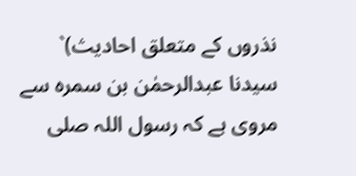نذروں کے متعلق احادیث)`
سیدنا عبدالرحمٰن بن سمرہ سے مروی ہے کہ رسول اللہ صلی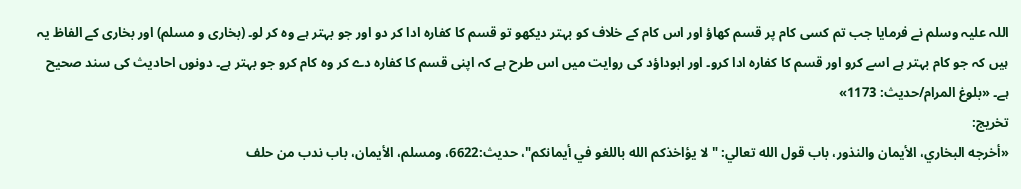اللہ علیہ وسلم نے فرمایا جب تم کسی کام پر قسم کھاؤ اور اس کام کے خلاف کو بہتر دیکھو تو قسم کا کفارہ ادا کر دو اور جو بہتر ہے وہ کر لو۔ (بخاری و مسلم) اور بخاری کے الفاظ یہ ہیں کہ جو کام بہتر ہے اسے کرو اور قسم کا کفارہ ادا کرو۔ اور ابوداؤد کی روایت میں اس طرح ہے کہ اپنی قسم کا کفارہ دے کر وہ کام کرو جو بہتر ہے۔ دونوں احادیث کی سند صحیح ہے۔ «بلوغ المرام/حدیث: 1173»
تخریج:
«أخرجه البخاري، الأيمان والنذور، باب قول الله تعالي: "لا يؤاخذكم الله باللغو في أيمانكم"، حديث:6622، ومسلم، الأيمان، باب ندب من حلف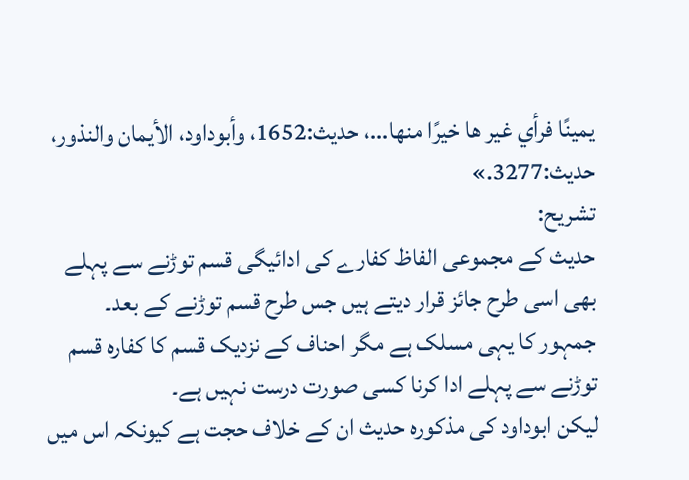يمينًا فرأي غير ها خيرًا منها...، حديث:1652، وأبوداود، الأيمان والنذور، حديث:3277.»
تشریح:
حدیث کے مجموعی الفاظ کفارے کی ادائیگی قسم توڑنے سے پہلے بھی اسی طرح جائز قرار دیتے ہیں جس طرح قسم توڑنے کے بعد۔
جمہور کا یہی مسلک ہے مگر احناف کے نزدیک قسم کا کفارہ قسم توڑنے سے پہلے ادا کرنا کسی صورت درست نہیں ہے۔
لیکن ابوداود کی مذکورہ حدیث ان کے خلاف حجت ہے کیونکہ اس میں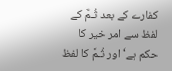کفارے کے بعد ثُـمَّ کے لفظ سے امر خیر کا حکم ہے‘ اور ثُـمَّ کا لفظ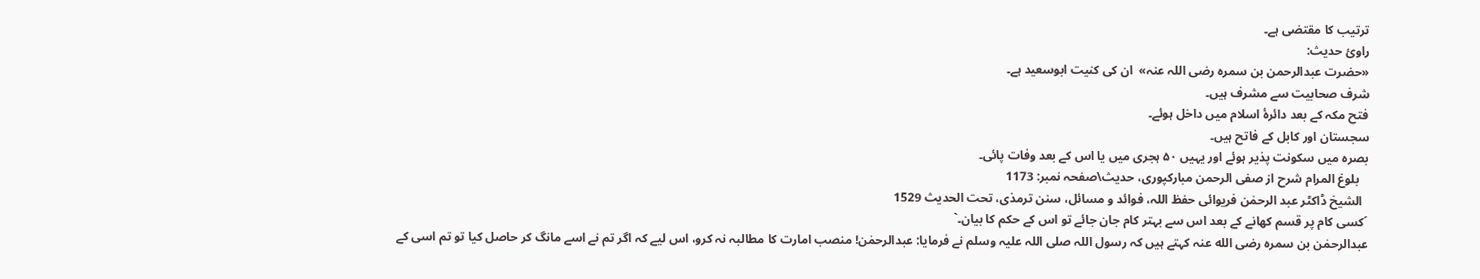ترتیب کا مقتضی ہے۔
راویٔ حدیث:
«حضرت عبدالرحمن بن سمرہ رضی اللہ عنہ»  ان کی کنیت ابوسعید ہے۔
شرف صحابیت سے مشرف ہیں۔
فتح مکہ کے بعد دائرۂ اسلام میں داخل ہوئے۔
سجستان اور کابل کے فاتح ہیں۔
بصرہ میں سکونت پذیر ہوئے اور یہیں ۵۰ ہجری میں یا اس کے بعد وفات پائی۔
   بلوغ المرام شرح از صفی الرحمن مبارکپوری، حدیث\صفحہ نمبر: 1173
  الشیخ ڈاکٹر عبد الرحمٰن فریوائی حفظ اللہ، فوائد و مسائل، سنن ترمذی، تحت الحديث 1529
´کسی کام پر قسم کھانے کے بعد اس سے بہتر کام جان جائے تو اس کے حکم کا بیان۔`
عبدالرحمٰن بن سمرہ رضی الله عنہ کہتے ہیں کہ رسول اللہ صلی اللہ علیہ وسلم نے فرمایا: عبدالرحمٰن! منصب امارت کا مطالبہ نہ کرو، اس لیے کہ اگر تم نے اسے مانگ کر حاصل کیا تو تم اسی کے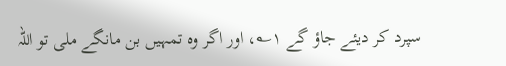سپرد کر دیئے جاؤ گے ۱؎، اور اگر وہ تمہیں بن مانگے ملی تو اللہ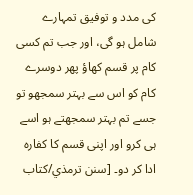کی مدد و توفیق تمہارے شامل ہو گی، اور جب تم کسی کام پر قسم کھاؤ پھر دوسرے کام کو اس سے بہتر سمجھو تو جسے تم بہتر سمجھتے ہو اسے ہی کرو اور اپنی قسم کا کفارہ ادا کر دو۔ [سنن ترمذي/كتاب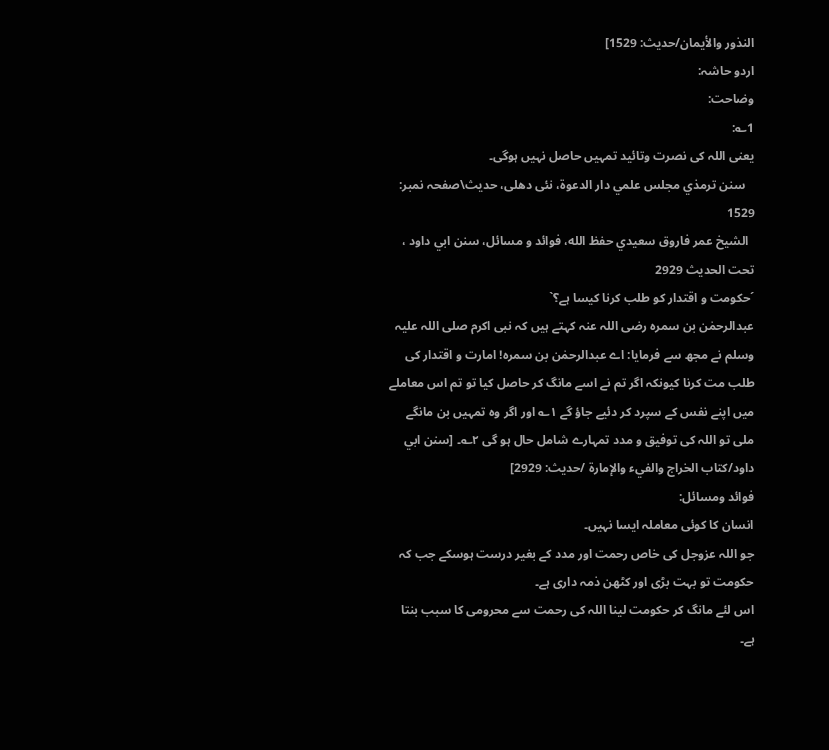النذور والأيمان/حدیث: 1529]
اردو حاشہ:
وضاحت:
1؎:
یعنی اللہ کی نصرت وتائید تمہیں حاصل نہیں ہوگی۔
   سنن ترمذي مجلس علمي دار الدعوة، نئى دهلى، حدیث\صفحہ نمبر: 1529
  الشيخ عمر فاروق سعيدي حفظ الله، فوائد و مسائل، سنن ابي داود ، تحت الحديث 2929
´حکومت و اقتدار کو طلب کرنا کیسا ہے؟`
عبدالرحمٰن بن سمرہ رضی اللہ عنہ کہتے ہیں کہ نبی اکرم صلی اللہ علیہ وسلم نے مجھ سے فرمایا: اے عبدالرحمٰن بن سمرہ! امارت و اقتدار کی طلب مت کرنا کیونکہ اگر تم نے اسے مانگ کر حاصل کیا تو تم اس معاملے میں اپنے نفس کے سپرد کر دئیے جاؤ گے ۱؎ اور اگر وہ تمہیں بن مانگے ملی تو اللہ کی توفیق و مدد تمہارے شامل حال ہو گی ۲؎۔ [سنن ابي داود/كتاب الخراج والفيء والإمارة /حدیث: 2929]
فوائد ومسائل:
انسان کا کوئی معاملہ ایسا نہیں۔
جو اللہ عزوجل کی خاص رحمت اور مدد کے بغیر درست ہوسکے جب کہ حکومت تو بہت بڑی اور کٹھن ذمہ داری ہے۔
اس لئے مانگ کر حکومت لینا اللہ کی رحمت سے محرومی کا سبب بنتا ہے۔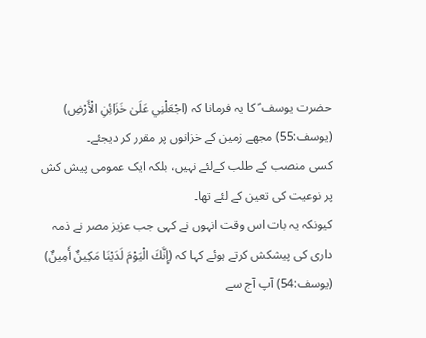حضرت یوسف ؑ کا یہ فرمانا کہ (اجْعَلْنِي عَلَىٰ خَزَائِنِ الْأَرْضِ) (یوسف:55) مجھے زمین کے خزانوں پر مقرر کر دیجئے۔
کسی منصب کے طلب کےلئے نہیں، بلکہ ایک عمومی پیش کش پر نوعیت کی تعین کے لئے تھا۔
کیونکہ یہ بات اس وقت انہوں نے کہی جب عزیز مصر نے ذمہ داری کی پیشکش کرتے ہوئے کہا کہ (إِنَّكَ الْيَوْمَ لَدَيْنَا مَكِينٌ أَمِينٌ) (یوسف:54) آپ آج سے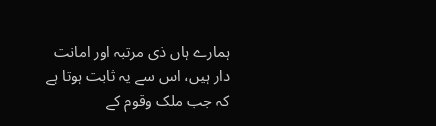ہمارے ہاں ذی مرتبہ اور امانت دار ہیں، اس سے یہ ثابت ہوتا ہے کہ جب ملک وقوم کے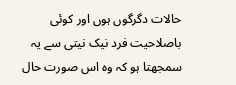حالات دگرگوں ہوں اور کوئی باصلاحیت فرد نیک نیتی سے یہ سمجھتا ہو کہ وہ اس صورت حال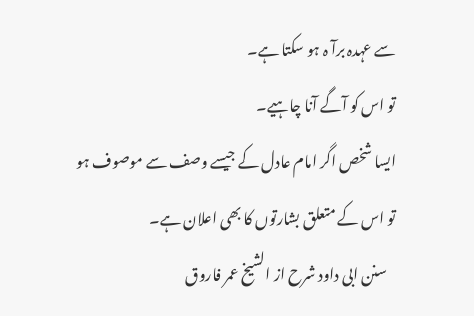سے عہدہ برآ ہ ہو سکتا ہے۔
تو اس کو آگے آنا چاہیے۔
ایسا شخص اگر امام عادل کے جیسے وصف سے موصوف ہو تو اس کے متعلق بشارتوں کا بھی اعلان ہے۔
   سنن ابی داود شرح از الشیخ عمر فاروق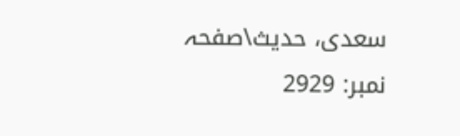سعدی، حدیث\صفحہ نمبر: 2929